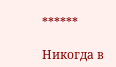******

Никогда в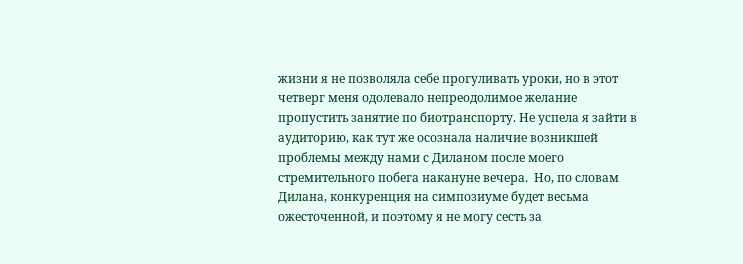жизни я не позволяла себе прогуливать уроки, но в этот четверг меня одолевало непреодолимое желание пропустить занятие по биотранспорту. Не успела я зайти в аудиторию, как тут же осознала наличие возникшей проблемы между нами с Диланом после моего стремительного побега накануне вечера.  Но, по словам Дилана, конкуренция на симпозиуме будет весьма ожесточенной, и поэтому я не могу сесть за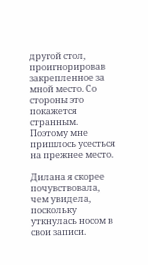другой стол, проигнорировав закрепленное за мной место. Со стороны это покажется странным. Поэтому мне пришлось усесться на прежнее место.

Дилана я скорее почувствовала, чем увидела, поскольку уткнулась носом в свои записи.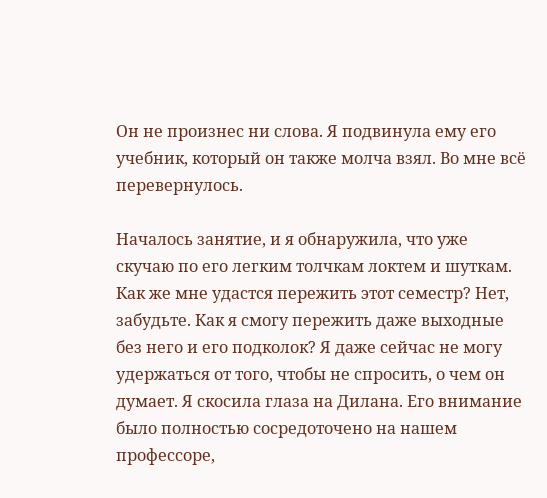Он не произнес ни слова. Я подвинула ему его учебник, который он также молча взял. Во мне всё перевернулось.

Началось занятие, и я обнаружила, что уже скучаю по его легким толчкам локтем и шуткам. Как же мне удастся пережить этот семестр? Нет, забудьте. Как я смогу пережить даже выходные без него и его подколок? Я даже сейчас не могу удержаться от того, чтобы не спросить, о чем он думает. Я скосила глаза на Дилана. Его внимание было полностью сосредоточено на нашем профессоре,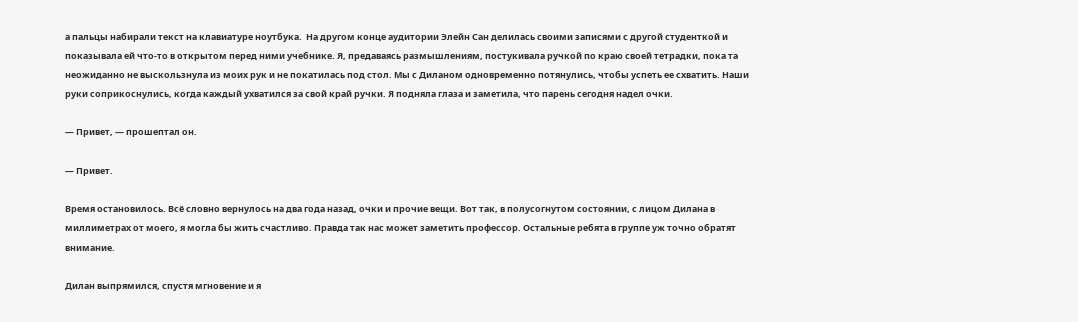а пальцы набирали текст на клавиатуре ноутбука.  На другом конце аудитории Элейн Сан делилась своими записями с другой студенткой и показывала ей что-то в открытом перед ними учебнике. Я, предаваясь размышлениям, постукивала ручкой по краю своей тетрадки, пока та неожиданно не выскользнула из моих рук и не покатилась под стол. Мы с Диланом одновременно потянулись, чтобы успеть ее схватить. Наши руки соприкоснулись, когда каждый ухватился за свой край ручки. Я подняла глаза и заметила, что парень сегодня надел очки.

— Привет, — прошептал он.

— Привет.

Время остановилось. Всё словно вернулось на два года назад, очки и прочие вещи. Вот так, в полусогнутом состоянии, с лицом Дилана в миллиметрах от моего, я могла бы жить счастливо. Правда так нас может заметить профессор. Остальные ребята в группе уж точно обратят внимание.

Дилан выпрямился, спустя мгновение и я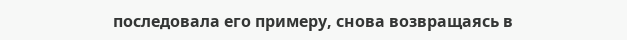последовала его примеру, снова возвращаясь в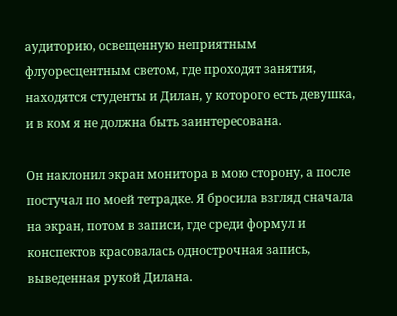аудиторию, освещенную неприятным флуоресцентным светом, где проходят занятия, находятся студенты и Дилан, у которого есть девушка, и в ком я не должна быть заинтересована.

Он наклонил экран монитора в мою сторону, а после постучал по моей тетрадке. Я бросила взгляд сначала на экран, потом в записи, где среди формул и конспектов красовалась однострочная запись, выведенная рукой Дилана.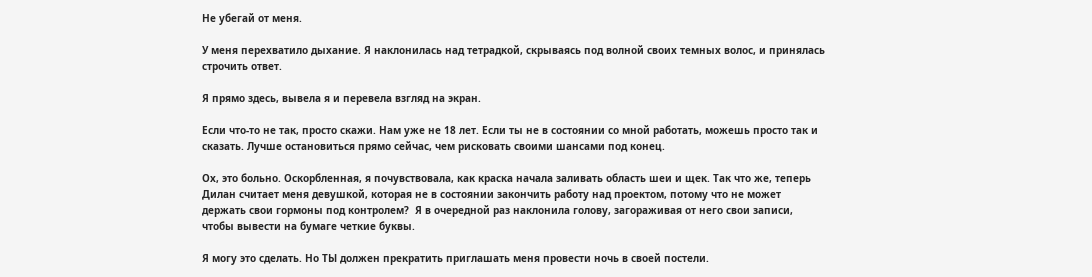Не убегай от меня.

У меня перехватило дыхание. Я наклонилась над тетрадкой, скрываясь под волной своих темных волос, и принялась строчить ответ.

Я прямо здесь, вывела я и перевела взгляд на экран.

Если что-то не так, просто скажи. Нам уже не 18 лет. Если ты не в состоянии со мной работать, можешь просто так и сказать. Лучше остановиться прямо сейчас, чем рисковать своими шансами под конец.

Ох, это больно. Оскорбленная, я почувствовала, как краска начала заливать область шеи и щек. Так что же, теперь Дилан считает меня девушкой, которая не в состоянии закончить работу над проектом, потому что не может держать свои гормоны под контролем?  Я в очередной раз наклонила голову, загораживая от него свои записи, чтобы вывести на бумаге четкие буквы.

Я могу это сделать. Но ТЫ должен прекратить приглашать меня провести ночь в своей постели.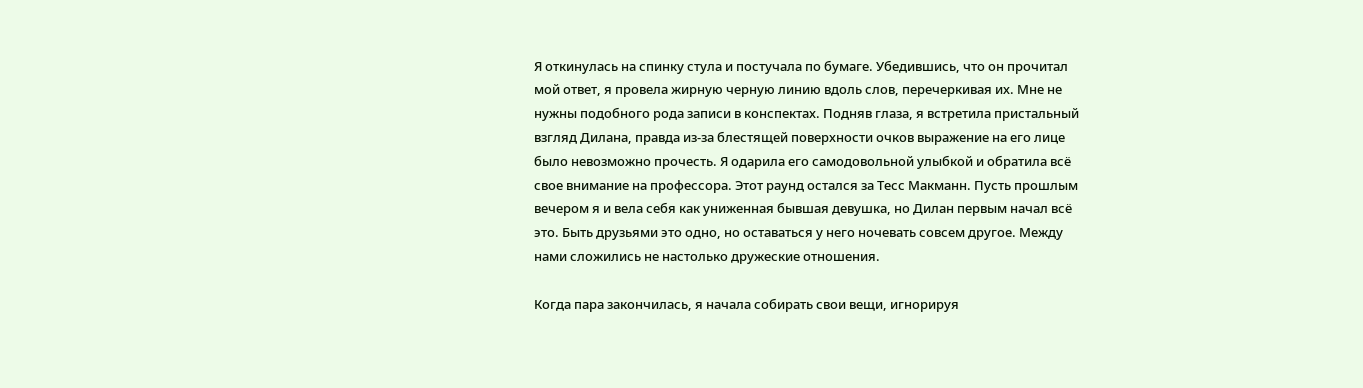Я откинулась на спинку стула и постучала по бумаге. Убедившись, что он прочитал мой ответ, я провела жирную черную линию вдоль слов, перечеркивая их. Мне не нужны подобного рода записи в конспектах. Подняв глаза, я встретила пристальный взгляд Дилана, правда из-за блестящей поверхности очков выражение на его лице было невозможно прочесть. Я одарила его самодовольной улыбкой и обратила всё свое внимание на профессора. Этот раунд остался за Тесс Макманн. Пусть прошлым вечером я и вела себя как униженная бывшая девушка, но Дилан первым начал всё это. Быть друзьями это одно, но оставаться у него ночевать совсем другое. Между нами сложились не настолько дружеские отношения.

Когда пара закончилась, я начала собирать свои вещи, игнорируя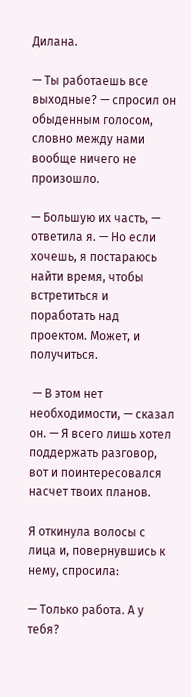Дилана.

— Ты работаешь все выходные? — спросил он обыденным голосом, словно между нами вообще ничего не произошло.

— Большую их часть, — ответила я. — Но если хочешь, я постараюсь найти время, чтобы встретиться и поработать над проектом. Может, и получиться.

 — В этом нет необходимости, — сказал он. — Я всего лишь хотел поддержать разговор, вот и поинтересовался насчет твоих планов.

Я откинула волосы с лица и, повернувшись к нему, спросила:

— Только работа. А у тебя?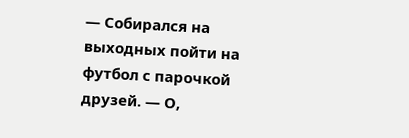— Собирался на выходных пойти на футбол с парочкой друзей. — О,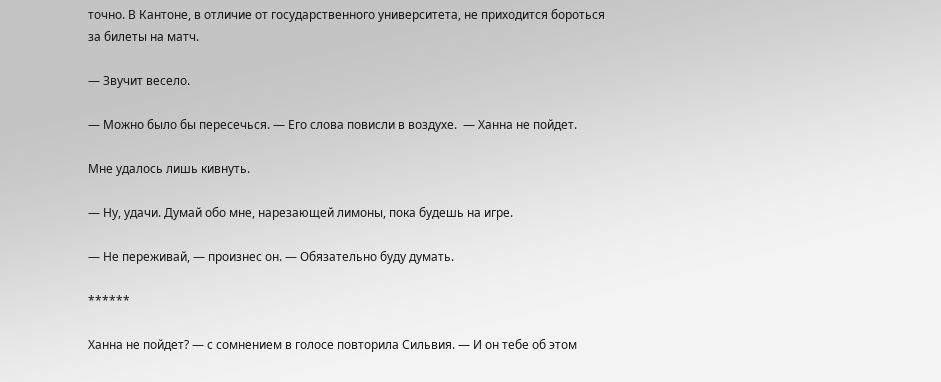точно. В Кантоне, в отличие от государственного университета, не приходится бороться за билеты на матч.

— Звучит весело.

— Можно было бы пересечься. — Его слова повисли в воздухе.  — Ханна не пойдет.

Мне удалось лишь кивнуть.

— Ну, удачи. Думай обо мне, нарезающей лимоны, пока будешь на игре.

— Не переживай, — произнес он. — Обязательно буду думать.

******

Ханна не пойдет? — с сомнением в голосе повторила Сильвия. — И он тебе об этом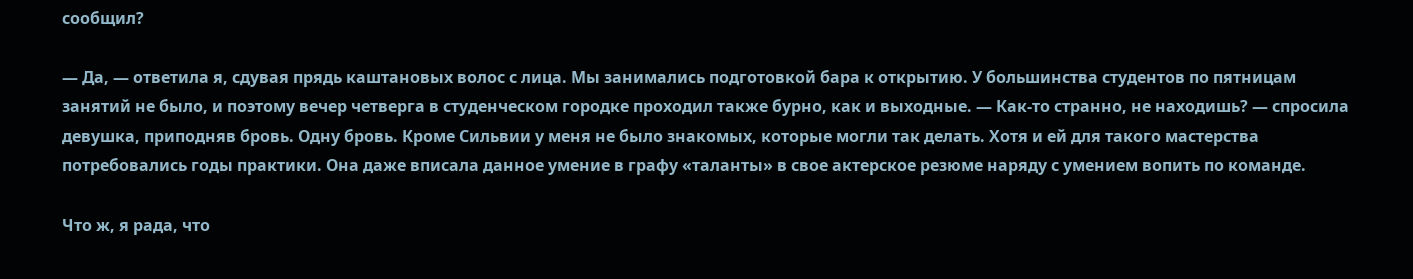сообщил?

— Да, — ответила я, сдувая прядь каштановых волос с лица. Мы занимались подготовкой бара к открытию. У большинства студентов по пятницам занятий не было, и поэтому вечер четверга в студенческом городке проходил также бурно, как и выходные. — Как-то странно, не находишь? — спросила девушка, приподняв бровь. Одну бровь. Кроме Сильвии у меня не было знакомых, которые могли так делать. Хотя и ей для такого мастерства потребовались годы практики. Она даже вписала данное умение в графу «таланты» в свое актерское резюме наряду с умением вопить по команде.

Что ж, я рада, что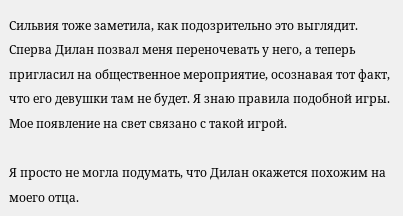Сильвия тоже заметила, как подозрительно это выглядит. Сперва Дилан позвал меня переночевать у него, а теперь пригласил на общественное мероприятие, осознавая тот факт, что его девушки там не будет. Я знаю правила подобной игры. Мое появление на свет связано с такой игрой.

Я просто не могла подумать, что Дилан окажется похожим на моего отца.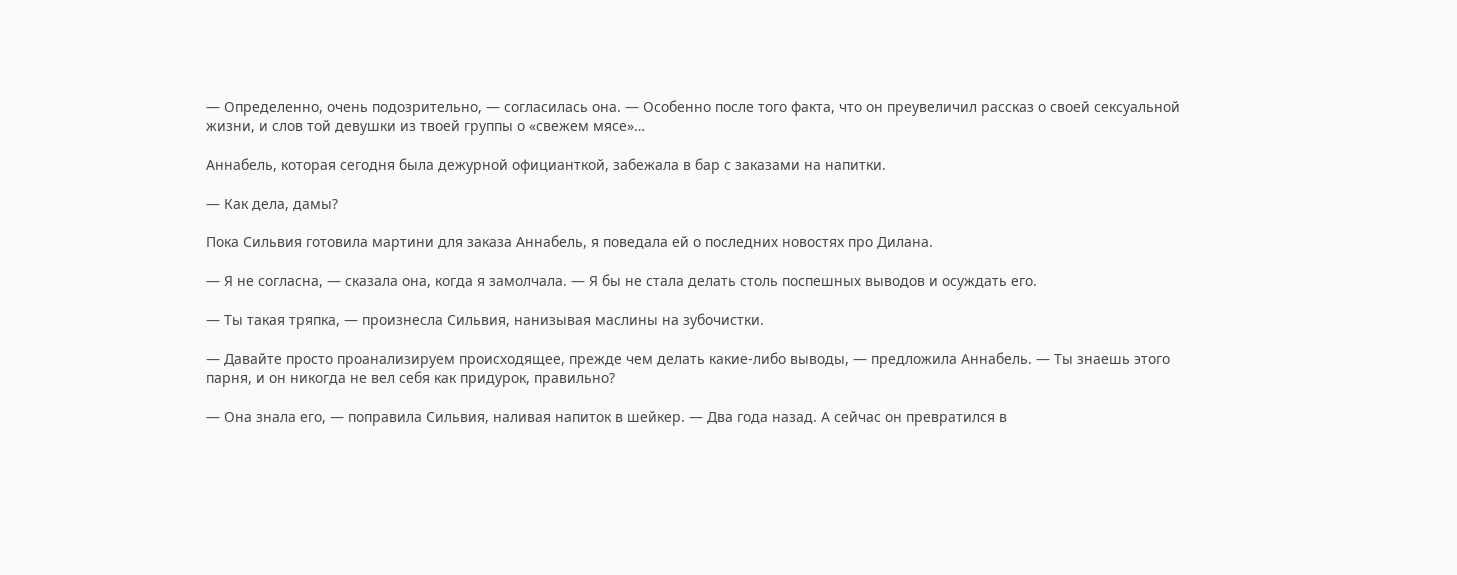— Определенно, очень подозрительно, — согласилась она. — Особенно после того факта, что он преувеличил рассказ о своей сексуальной жизни, и слов той девушки из твоей группы о «свежем мясе»…

Аннабель, которая сегодня была дежурной официанткой, забежала в бар с заказами на напитки.

— Как дела, дамы?

Пока Сильвия готовила мартини для заказа Аннабель, я поведала ей о последних новостях про Дилана.

— Я не согласна, — сказала она, когда я замолчала. — Я бы не стала делать столь поспешных выводов и осуждать его.

— Ты такая тряпка, — произнесла Сильвия, нанизывая маслины на зубочистки.

— Давайте просто проанализируем происходящее, прежде чем делать какие-либо выводы, — предложила Аннабель. — Ты знаешь этого парня, и он никогда не вел себя как придурок, правильно?

— Она знала его, — поправила Сильвия, наливая напиток в шейкер. — Два года назад. А сейчас он превратился в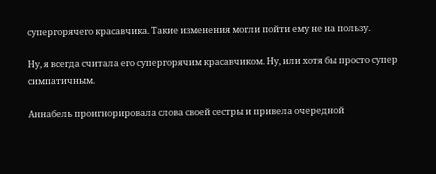супергорячего красавчика. Такие изменения могли пойти ему не на пользу.

Ну, я всегда считала его супергорячим красавчиком. Ну, или хотя бы просто супер симпатичным.

Аннабель проигнорировала слова своей сестры и привела очередной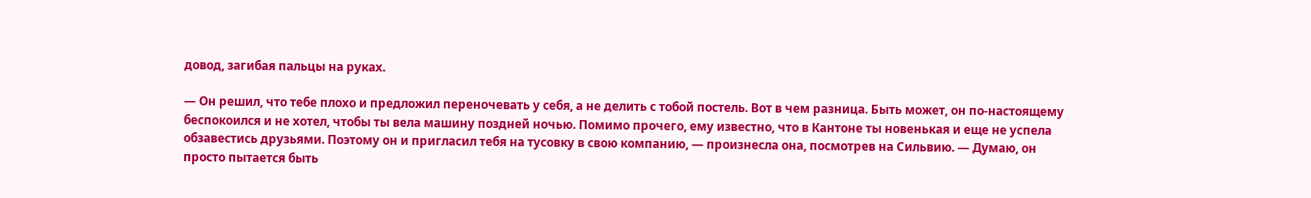довод, загибая пальцы на руках.

— Он решил, что тебе плохо и предложил переночевать у себя, а не делить с тобой постель. Вот в чем разница. Быть может, он по-настоящему беспокоился и не хотел, чтобы ты вела машину поздней ночью. Помимо прочего, ему известно, что в Кантоне ты новенькая и еще не успела обзавестись друзьями. Поэтому он и пригласил тебя на тусовку в свою компанию, — произнесла она, посмотрев на Сильвию. — Думаю, он просто пытается быть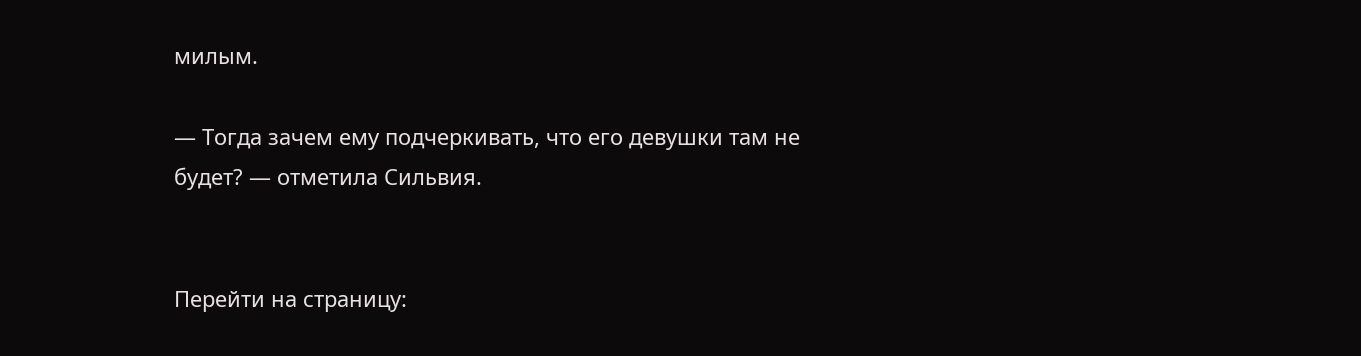милым.

— Тогда зачем ему подчеркивать, что его девушки там не будет? — отметила Сильвия.


Перейти на страницу: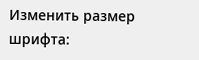Изменить размер шрифта: